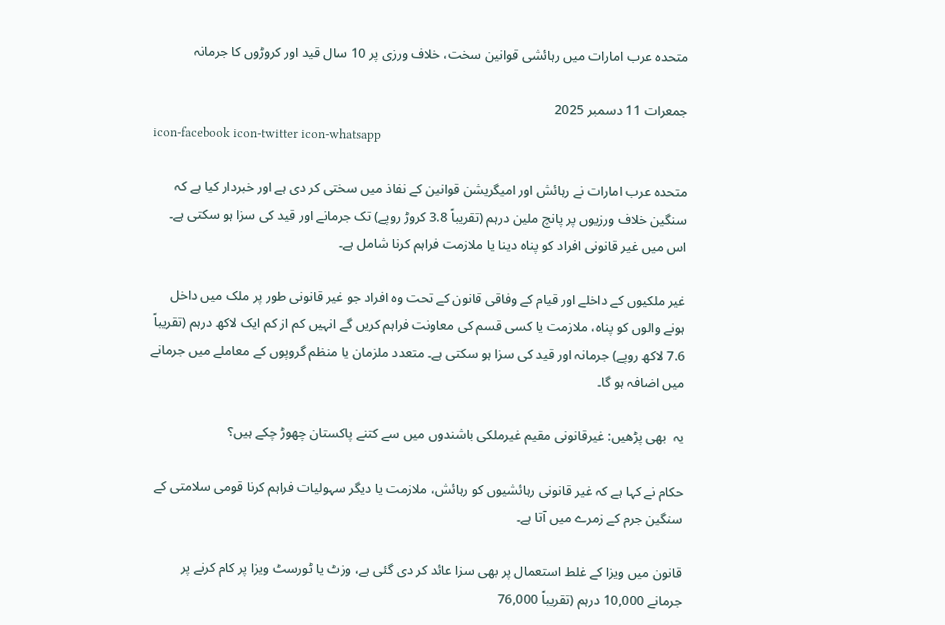متحدہ عرب امارات میں رہائشی قوانین سخت، خلاف ورزی پر 10 سال قید اور کروڑوں کا جرمانہ

جمعرات 11 دسمبر 2025
icon-facebook icon-twitter icon-whatsapp

متحدہ عرب امارات نے رہائش اور امیگریشن قوانین کے نفاذ میں سختی کر دی ہے اور خبردار کیا ہے کہ سنگین خلاف ورزیوں پر پانچ ملین درہم (تقریباً 3.8 کروڑ روپے) تک جرمانے اور قید کی سزا ہو سکتی ہے۔ اس میں غیر قانونی افراد کو پناہ دینا یا ملازمت فراہم کرنا شامل ہے۔

غیر ملکیوں کے داخلے اور قیام کے وفاقی قانون کے تحت وہ افراد جو غیر قانونی طور پر ملک میں داخل ہونے والوں کو پناہ، ملازمت یا کسی قسم کی معاونت فراہم کریں گے انہیں کم از کم ایک لاکھ درہم (تقریباً 7.6 لاکھ روپے) جرمانہ اور قید کی سزا ہو سکتی ہے۔ متعدد ملزمان یا منظم گروپوں کے معاملے میں جرمانے میں اضافہ ہو گا۔

یہ  بھی پڑھیں: غیرقانونی مقیم غیرملکی باشندوں میں سے کتنے پاکستان چھوڑ چکے ہیں؟

حکام نے کہا ہے کہ غیر قانونی رہائشیوں کو رہائش، ملازمت یا دیگر سہولیات فراہم کرنا قومی سلامتی کے سنگین جرم کے زمرے میں آتا ہے۔

قانون میں ویزا کے غلط استعمال پر بھی سزا عائد کر دی گئی ہے، وزٹ یا ٹورسٹ ویزا پر کام کرنے پر جرمانے 10,000 درہم (تقریباً 76,000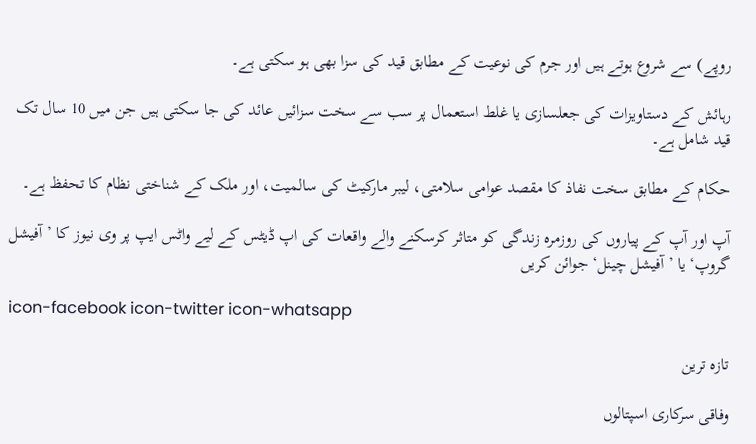روپے) سے شروع ہوتے ہیں اور جرم کی نوعیت کے مطابق قید کی سزا بھی ہو سکتی ہے۔

رہائش کے دستاویزات کی جعلسازی یا غلط استعمال پر سب سے سخت سزائیں عائد کی جا سکتی ہیں جن میں 10 سال تک قید شامل ہے۔

حکام کے مطابق سخت نفاذ کا مقصد عوامی سلامتی، لیبر مارکیٹ کی سالمیت، اور ملک کے شناختی نظام کا تحفظ ہے۔

آپ اور آپ کے پیاروں کی روزمرہ زندگی کو متاثر کرسکنے والے واقعات کی اپ ڈیٹس کے لیے واٹس ایپ پر وی نیوز کا ’آفیشل گروپ‘ یا ’آفیشل چینل‘ جوائن کریں

icon-facebook icon-twitter icon-whatsapp

تازہ ترین

وفاقی سرکاری اسپتالوں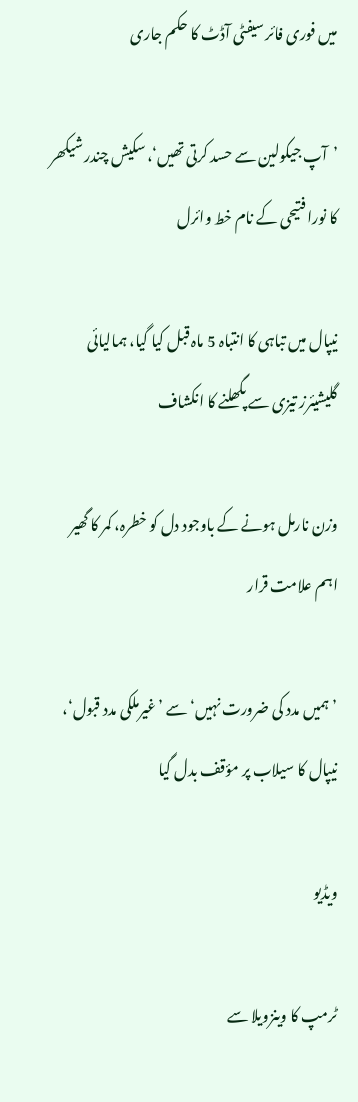میں فوری فائر سیفٹی آڈٹ کا حکم جاری

’آپ جیکولین سے حسد کرتی تھیں‘، سکیش چندر شیکھر کا نورا فتیحی کے نام خط وائرل

نیپال میں تباہی کا انتباہ 5 ماہ قبل کیا گیا، ہمالیائی گلیشیئرز تیزی سے پگھلنے کا انکشاف

وزن نارمل ہونے کے باوجود دل کو خطرہ، کمر کا گھیر اہم علامت قرار

’ہمیں مدد کی ضرورت نہیں‘ سے ’غیرملکی مدد قبول‘، نیپال کا سیلاب پر مؤقف بدل گیا

ویڈیو

ٹرمپ کا وینزویلا سے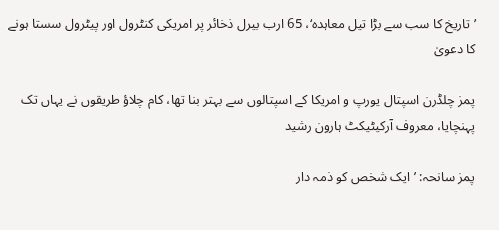’تاریخ کا سب سے بڑا تیل معاہدہ‘، 65 ارب بیرل ذخائر پر امریکی کنٹرول اور پیٹرول سستا ہونے کا دعویٰ

پمز چلڈرن اسپتال یورپ و امریکا کے اسپتالوں سے بہتر بنا تھا، کام چلاؤ طریقوں نے یہاں تک پہنچایا، معروف آرکیٹیکٹ ہارون رشید

پمز سانحہ: ’ایک شخص کو ذمہ دار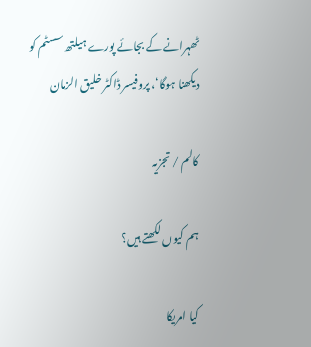ٹھہرانے کے بجائے پورے ہیلتھ سسٹم کو دیکھنا ہوگا‘، پروفیسر ڈاکٹر خلیق الزمان

کالم / تجزیہ

ہم کیوں لکھتے ہیں؟

کیا امریکا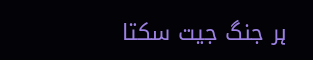ہر جنگ جیت سکتا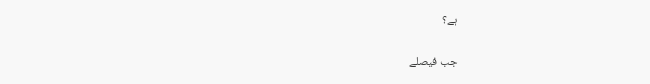ہے؟

جب فیصلے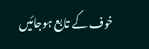خوف کے تابع ہوجائیں